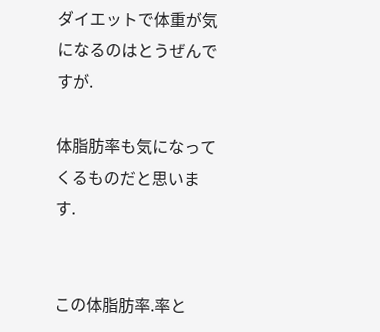ダイエットで体重が気になるのはとうぜんですが.

体脂肪率も気になってくるものだと思います.


この体脂肪率.率と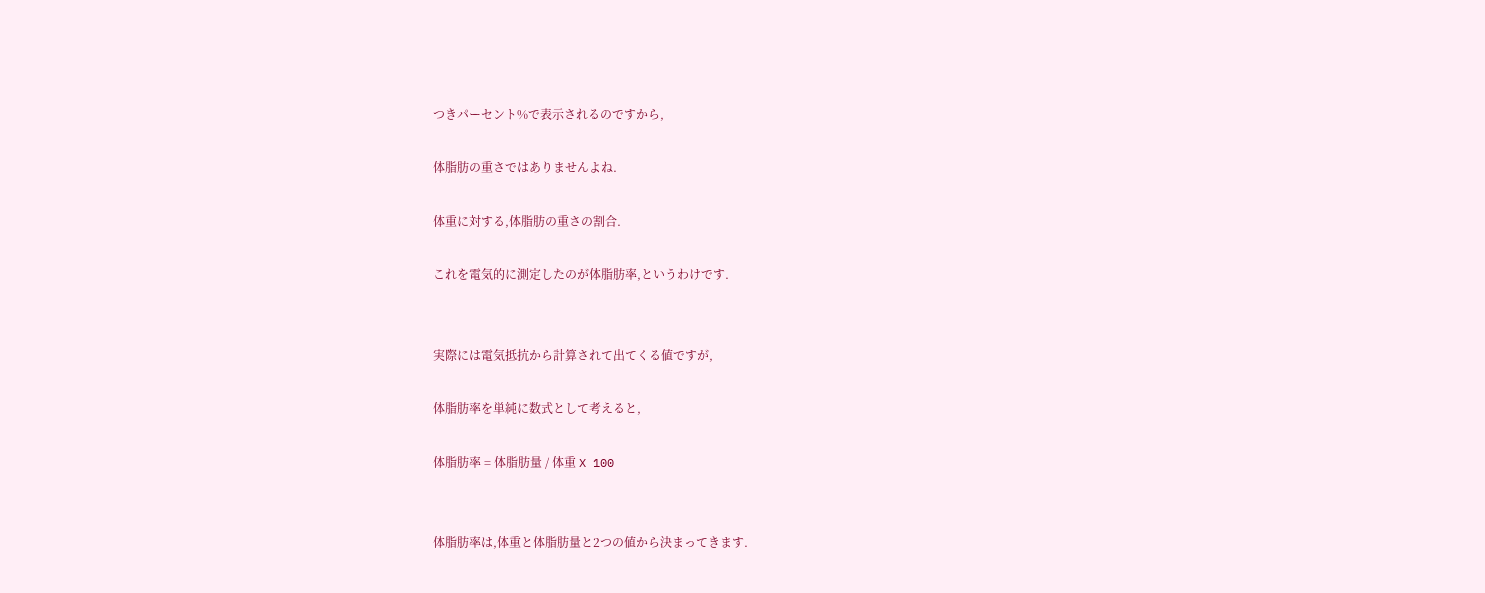つきパーセント%で表示されるのですから,

体脂肪の重さではありませんよね.

体重に対する,体脂肪の重さの割合.

これを電気的に測定したのが体脂肪率,というわけです.


実際には電気抵抗から計算されて出てくる値ですが,

体脂肪率を単純に数式として考えると,

体脂肪率 = 体脂肪量 / 体重 X 100


体脂肪率は,体重と体脂肪量と2つの値から決まってきます.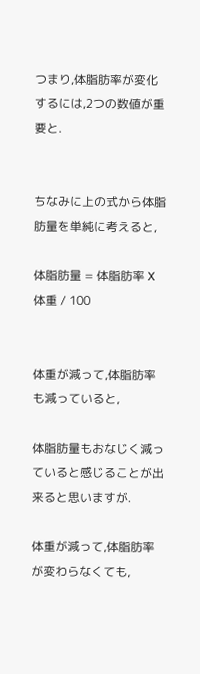つまり,体脂肪率が変化するには,2つの数値が重要と.


ちなみに上の式から体脂肪量を単純に考えると,

体脂肪量 = 体脂肪率 X 体重 / 100


体重が減って,体脂肪率も減っていると,

体脂肪量もおなじく減っていると感じることが出来ると思いますが.

体重が減って,体脂肪率が変わらなくても,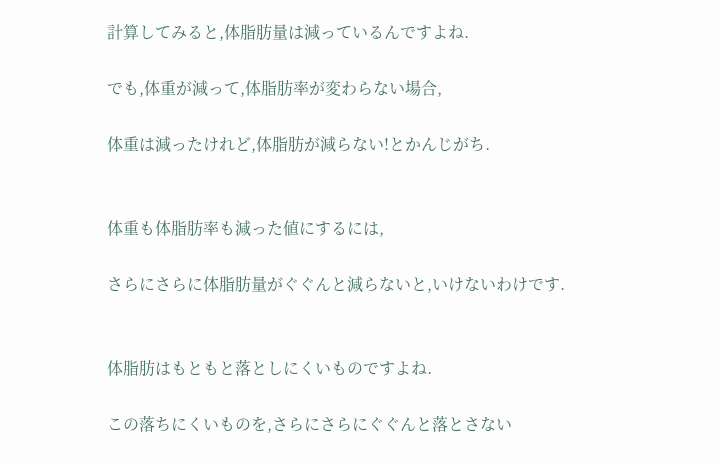計算してみると,体脂肪量は減っているんですよね.

でも,体重が減って,体脂肪率が変わらない場合,

体重は減ったけれど,体脂肪が減らない!とかんじがち.


体重も体脂肪率も減った値にするには,

さらにさらに体脂肪量がぐぐんと減らないと,いけないわけです.


体脂肪はもともと落としにくいものですよね.

この落ちにくいものを,さらにさらにぐぐんと落とさない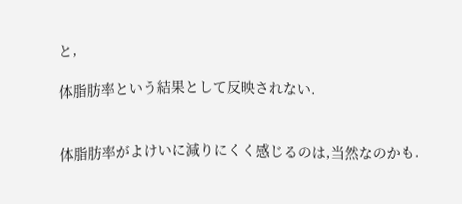と,

体脂肪率という結果として反映されない.


体脂肪率がよけいに減りにくく感じるのは,当然なのかも.